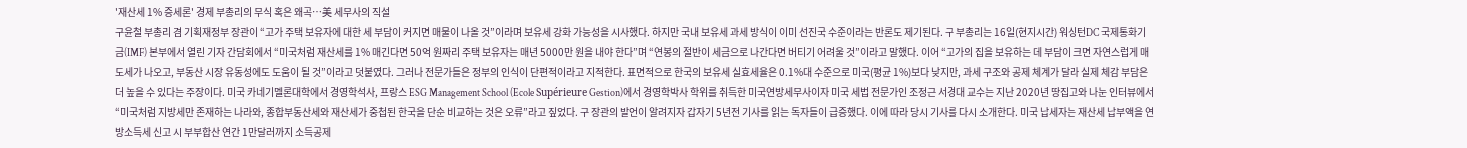'재산세 1% 증세론' 경제 부총리의 무식 혹은 왜곡…美 세무사의 직설
구윤철 부총리 겸 기획재정부 장관이 “고가 주택 보유자에 대한 세 부담이 커지면 매물이 나올 것”이라며 보유세 강화 가능성을 시사했다. 하지만 국내 보유세 과세 방식이 이미 선진국 수준이라는 반론도 제기된다. 구 부총리는 16일(현지시간) 워싱턴DC 국제통화기금(IMF) 본부에서 열린 기자 간담회에서 “미국처럼 재산세를 1% 매긴다면 50억 원짜리 주택 보유자는 매년 5000만 원을 내야 한다”며 “연봉의 절반이 세금으로 나간다면 버티기 어려울 것”이라고 말했다. 이어 “고가의 집을 보유하는 데 부담이 크면 자연스럽게 매도세가 나오고, 부동산 시장 유동성에도 도움이 될 것”이라고 덧붙였다. 그러나 전문가들은 정부의 인식이 단편적이라고 지적한다. 표면적으로 한국의 보유세 실효세율은 0.1%대 수준으로 미국(평균 1%)보다 낮지만, 과세 구조와 공제 체계가 달라 실제 체감 부담은 더 높을 수 있다는 주장이다. 미국 카네기멜론대학에서 경영학석사, 프랑스 ESG Management School (Ecole Supérieure Gestion)에서 경영학박사 학위를 취득한 미국연방세무사이자 미국 세법 전문가인 조정근 서경대 교수는 지난 2020년 땅집고와 나눈 인터뷰에서 “미국처럼 지방세만 존재하는 나라와, 종합부동산세와 재산세가 중첩된 한국을 단순 비교하는 것은 오류”라고 짚었다. 구 장관의 발언이 알려지자 갑자기 5년전 기사를 읽는 독자들이 급증했다. 이에 따라 당시 기사를 다시 소개한다. 미국 납세자는 재산세 납부액을 연방소득세 신고 시 부부합산 연간 1만달러까지 소득공제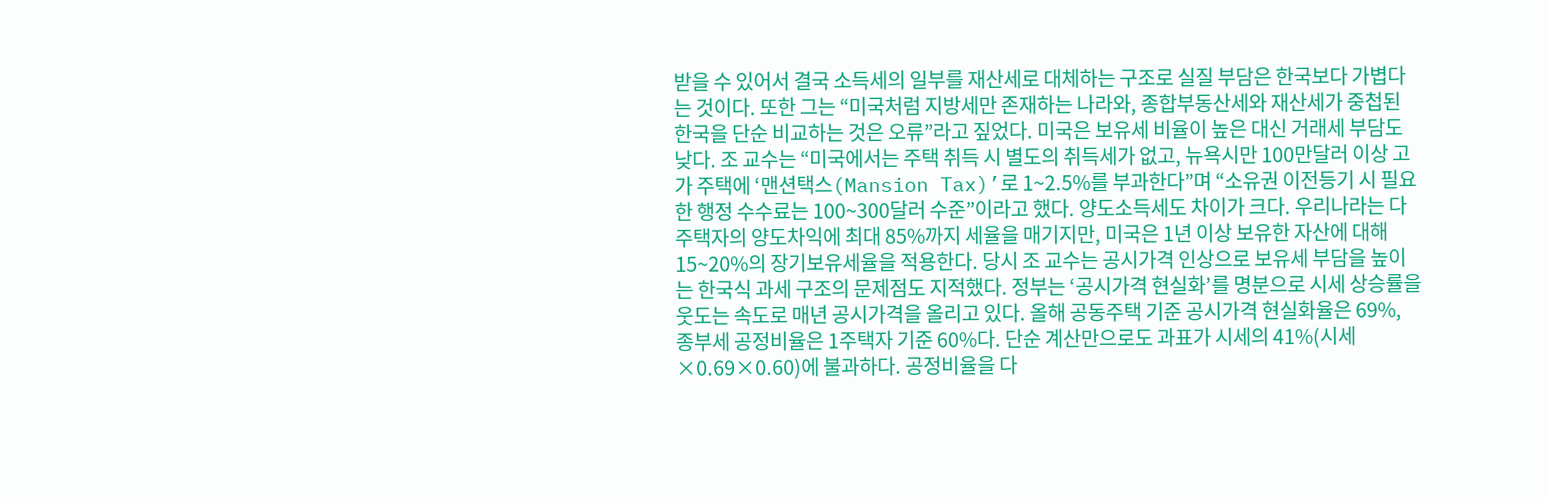받을 수 있어서 결국 소득세의 일부를 재산세로 대체하는 구조로 실질 부담은 한국보다 가볍다는 것이다. 또한 그는 “미국처럼 지방세만 존재하는 나라와, 종합부동산세와 재산세가 중첩된 한국을 단순 비교하는 것은 오류”라고 짚었다. 미국은 보유세 비율이 높은 대신 거래세 부담도 낮다. 조 교수는 “미국에서는 주택 취득 시 별도의 취득세가 없고, 뉴욕시만 100만달러 이상 고가 주택에 ‘맨션택스(Mansion Tax)’로 1~2.5%를 부과한다”며 “소유권 이전등기 시 필요한 행정 수수료는 100~300달러 수준”이라고 했다. 양도소득세도 차이가 크다. 우리나라는 다주택자의 양도차익에 최대 85%까지 세율을 매기지만, 미국은 1년 이상 보유한 자산에 대해 15~20%의 장기보유세율을 적용한다. 당시 조 교수는 공시가격 인상으로 보유세 부담을 높이는 한국식 과세 구조의 문제점도 지적했다. 정부는 ‘공시가격 현실화’를 명분으로 시세 상승률을 웃도는 속도로 매년 공시가격을 올리고 있다. 올해 공동주택 기준 공시가격 현실화율은 69%, 종부세 공정비율은 1주택자 기준 60%다. 단순 계산만으로도 과표가 시세의 41%(시세×0.69×0.60)에 불과하다. 공정비율을 다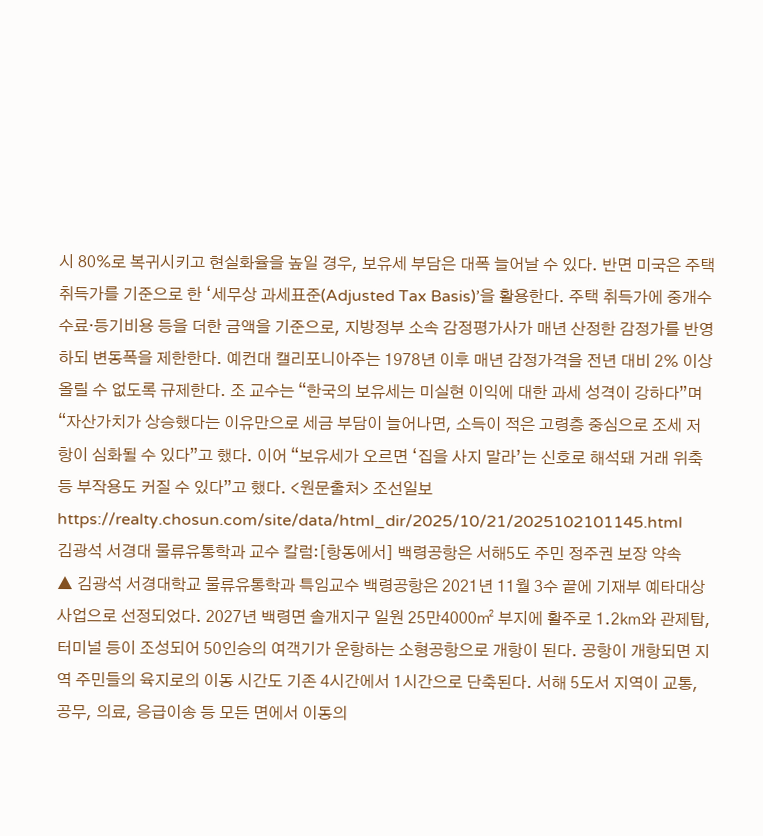시 80%로 복귀시키고 현실화율을 높일 경우, 보유세 부담은 대폭 늘어날 수 있다. 반면 미국은 주택 취득가를 기준으로 한 ‘세무상 과세표준(Adjusted Tax Basis)’을 활용한다. 주택 취득가에 중개수수료·등기비용 등을 더한 금액을 기준으로, 지방정부 소속 감정평가사가 매년 산정한 감정가를 반영하되 변동폭을 제한한다. 예컨대 캘리포니아주는 1978년 이후 매년 감정가격을 전년 대비 2% 이상 올릴 수 없도록 규제한다. 조 교수는 “한국의 보유세는 미실현 이익에 대한 과세 성격이 강하다”며 “자산가치가 상승했다는 이유만으로 세금 부담이 늘어나면, 소득이 적은 고령층 중심으로 조세 저항이 심화될 수 있다”고 했다. 이어 “보유세가 오르면 ‘집을 사지 말라’는 신호로 해석돼 거래 위축 등 부작용도 커질 수 있다”고 했다. <원문출처> 조선일보 https://realty.chosun.com/site/data/html_dir/2025/10/21/2025102101145.html
김광석 서경대 물류유통학과 교수 칼럼:[항동에서] 백령공항은 서해5도 주민 정주권 보장 약속
▲ 김광석 서경대학교 물류유통학과 특임교수 백령공항은 2021년 11월 3수 끝에 기재부 예타대상 사업으로 선정되었다. 2027년 백령면 솔개지구 일원 25만4000㎡ 부지에 활주로 1.2㎞와 관제탑, 터미널 등이 조성되어 50인승의 여객기가 운항하는 소형공항으로 개항이 된다. 공항이 개항되면 지역 주민들의 육지로의 이동 시간도 기존 4시간에서 1시간으로 단축된다. 서해 5도서 지역이 교통, 공무, 의료, 응급이송 등 모든 면에서 이동의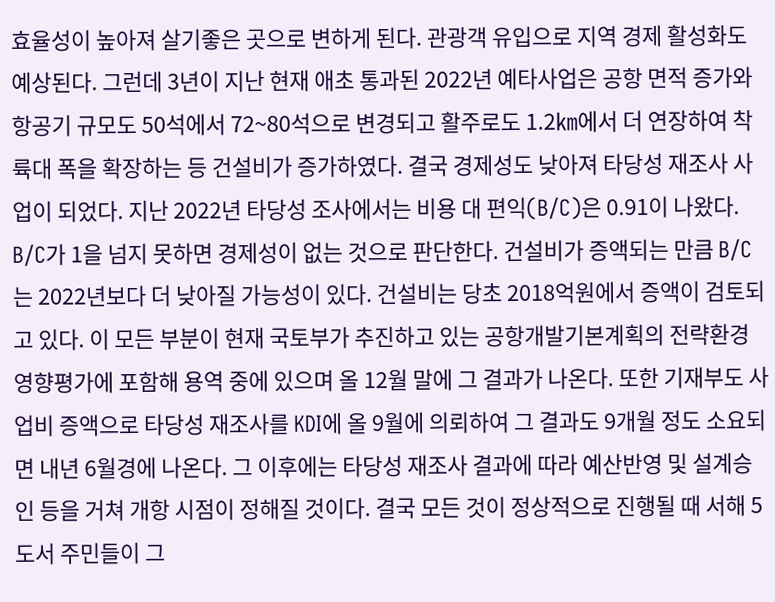효율성이 높아져 살기좋은 곳으로 변하게 된다. 관광객 유입으로 지역 경제 활성화도 예상된다. 그런데 3년이 지난 현재 애초 통과된 2022년 예타사업은 공항 면적 증가와 항공기 규모도 50석에서 72~80석으로 변경되고 활주로도 1.2㎞에서 더 연장하여 착륙대 폭을 확장하는 등 건설비가 증가하였다. 결국 경제성도 낮아져 타당성 재조사 사업이 되었다. 지난 2022년 타당성 조사에서는 비용 대 편익(B/C)은 0.91이 나왔다. B/C가 1을 넘지 못하면 경제성이 없는 것으로 판단한다. 건설비가 증액되는 만큼 B/C는 2022년보다 더 낮아질 가능성이 있다. 건설비는 당초 2018억원에서 증액이 검토되고 있다. 이 모든 부분이 현재 국토부가 추진하고 있는 공항개발기본계획의 전략환경영향평가에 포함해 용역 중에 있으며 올 12월 말에 그 결과가 나온다. 또한 기재부도 사업비 증액으로 타당성 재조사를 KDI에 올 9월에 의뢰하여 그 결과도 9개월 정도 소요되면 내년 6월경에 나온다. 그 이후에는 타당성 재조사 결과에 따라 예산반영 및 설계승인 등을 거쳐 개항 시점이 정해질 것이다. 결국 모든 것이 정상적으로 진행될 때 서해 5도서 주민들이 그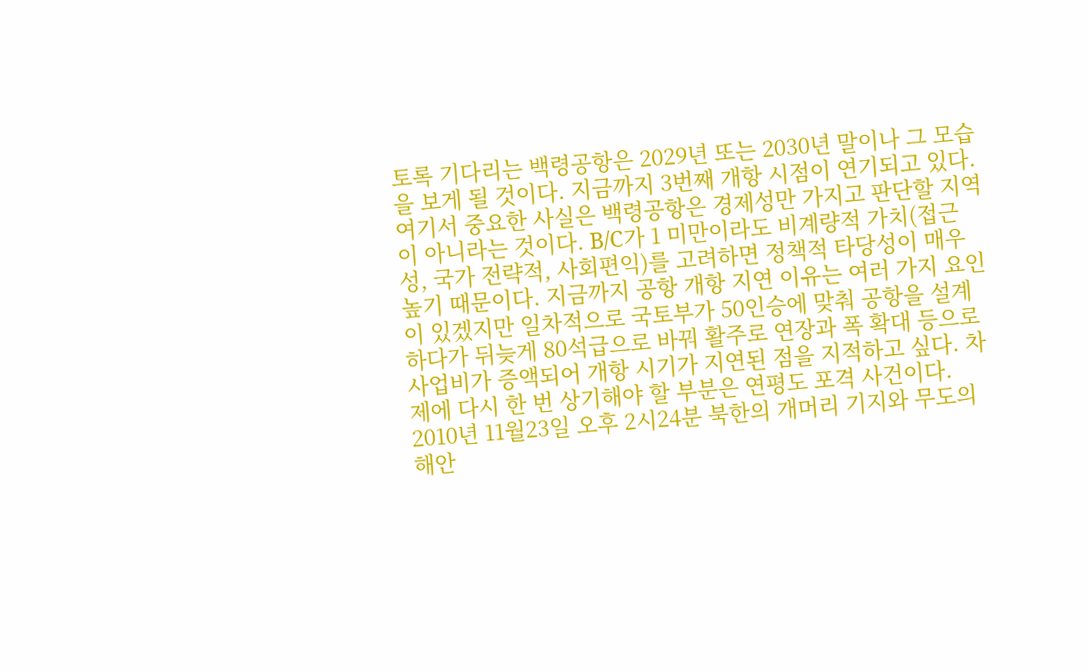토록 기다리는 백령공항은 2029년 또는 2030년 말이나 그 모습을 보게 될 것이다. 지금까지 3번째 개항 시점이 연기되고 있다. 여기서 중요한 사실은 백령공항은 경제성만 가지고 판단할 지역이 아니라는 것이다. B/C가 1 미만이라도 비계량적 가치(접근성, 국가 전략적, 사회편익)를 고려하면 정책적 타당성이 매우 높기 때문이다. 지금까지 공항 개항 지연 이유는 여러 가지 요인이 있겠지만 일차적으로 국토부가 50인승에 맞춰 공항을 설계하다가 뒤늦게 80석급으로 바꿔 활주로 연장과 폭 확대 등으로 사업비가 증액되어 개항 시기가 지연된 점을 지적하고 싶다. 차제에 다시 한 번 상기해야 할 부분은 연평도 포격 사건이다. 2010년 11월23일 오후 2시24분 북한의 개머리 기지와 무도의 해안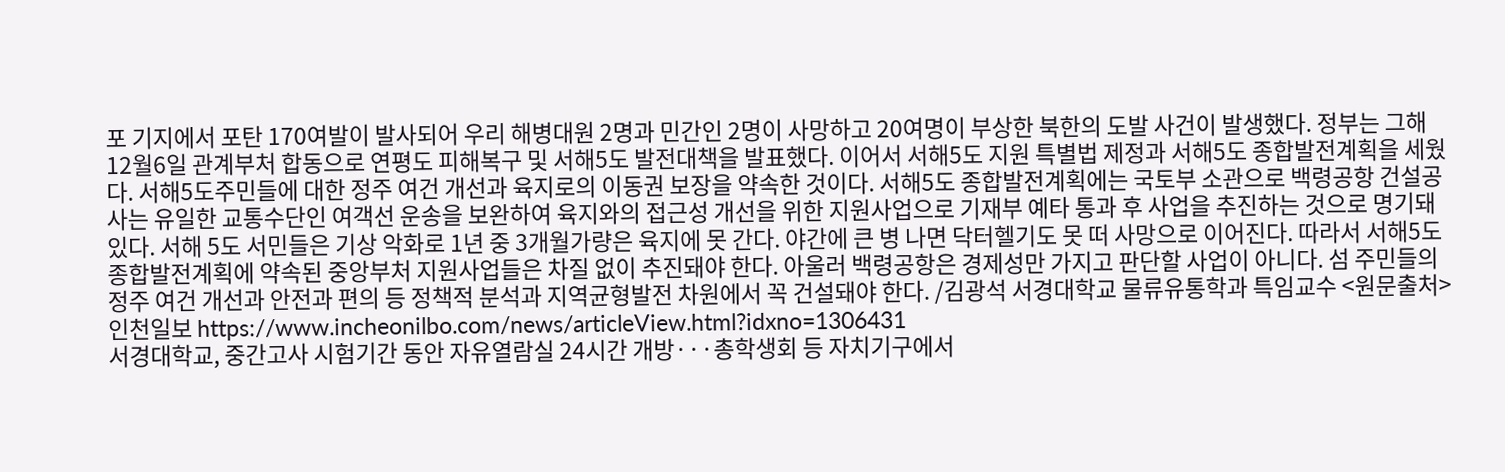포 기지에서 포탄 170여발이 발사되어 우리 해병대원 2명과 민간인 2명이 사망하고 20여명이 부상한 북한의 도발 사건이 발생했다. 정부는 그해 12월6일 관계부처 합동으로 연평도 피해복구 및 서해5도 발전대책을 발표했다. 이어서 서해5도 지원 특별법 제정과 서해5도 종합발전계획을 세웠다. 서해5도주민들에 대한 정주 여건 개선과 육지로의 이동권 보장을 약속한 것이다. 서해5도 종합발전계획에는 국토부 소관으로 백령공항 건설공사는 유일한 교통수단인 여객선 운송을 보완하여 육지와의 접근성 개선을 위한 지원사업으로 기재부 예타 통과 후 사업을 추진하는 것으로 명기돼 있다. 서해 5도 서민들은 기상 악화로 1년 중 3개월가량은 육지에 못 간다. 야간에 큰 병 나면 닥터헬기도 못 떠 사망으로 이어진다. 따라서 서해5도 종합발전계획에 약속된 중앙부처 지원사업들은 차질 없이 추진돼야 한다. 아울러 백령공항은 경제성만 가지고 판단할 사업이 아니다. 섬 주민들의 정주 여건 개선과 안전과 편의 등 정책적 분석과 지역균형발전 차원에서 꼭 건설돼야 한다. /김광석 서경대학교 물류유통학과 특임교수 <원문출처> 인천일보 https://www.incheonilbo.com/news/articleView.html?idxno=1306431
서경대학교, 중간고사 시험기간 동안 자유열람실 24시간 개방···총학생회 등 자치기구에서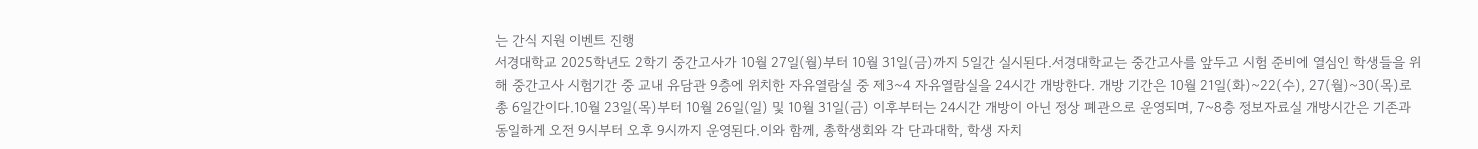는 간식 지원 이벤트 진행
서경대학교 2025학년도 2학기 중간고사가 10월 27일(월)부터 10월 31일(금)까지 5일간 실시된다.서경대학교는 중간고사를 앞두고 시험 준비에 열심인 학생들을 위해 중간고사 시험기간 중 교내 유담관 9층에 위치한 자유열람실 중 제3~4 자유열람실을 24시간 개방한다. 개방 기간은 10월 21일(화)~22(수), 27(월)~30(목)로 총 6일간이다.10월 23일(목)부터 10월 26일(일) 및 10월 31일(금) 이후부터는 24시간 개방이 아닌 정상 폐관으로 운영되며, 7~8층 정보자료실 개방시간은 기존과 동일하게 오전 9시부터 오후 9시까지 운영된다.이와 함께, 총학생회와 각 단과대학, 학생 자치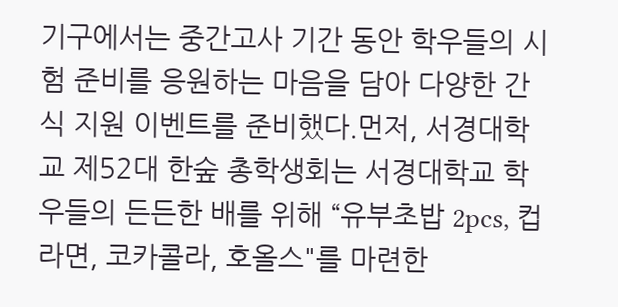기구에서는 중간고사 기간 동안 학우들의 시험 준비를 응원하는 마음을 담아 다양한 간식 지원 이벤트를 준비했다.먼저, 서경대학교 제52대 한숲 총학생회는 서경대학교 학우들의 든든한 배를 위해 “유부초밥 2pcs, 컵라면, 코카콜라, 호올스"를 마련한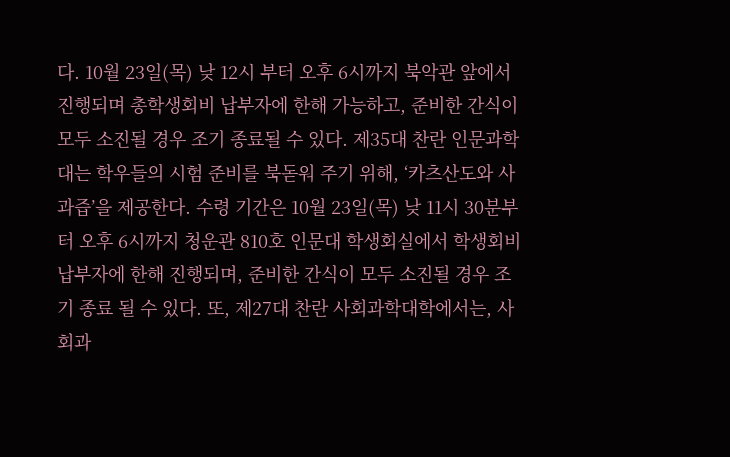다. 10월 23일(목) 낮 12시 부터 오후 6시까지 북악관 앞에서 진행되며 총학생회비 납부자에 한해 가능하고, 준비한 간식이 모두 소진될 경우 조기 종료될 수 있다. 제35대 찬란 인문과학대는 학우들의 시험 준비를 북돋워 주기 위해, ‘카츠산도와 사과즙’을 제공한다. 수령 기간은 10월 23일(목) 낮 11시 30분부터 오후 6시까지 청운관 810호 인문대 학생회실에서 학생회비 납부자에 한해 진행되며, 준비한 간식이 모두 소진될 경우 조기 종료 될 수 있다. 또, 제27대 찬란 사회과학대학에서는, 사회과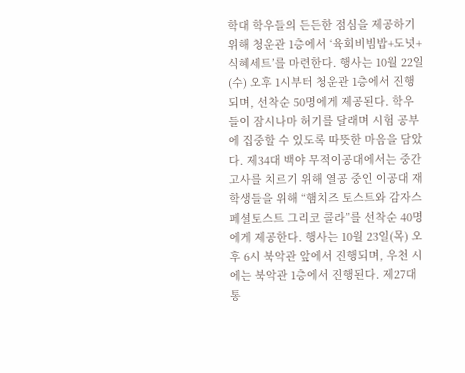학대 학우들의 든든한 점심을 제공하기 위해 청운관 1층에서 ‘육회비빔밥+도넛+식혜세트’를 마련한다. 행사는 10월 22일(수) 오후 1시부터 청운관 1층에서 진행되며, 선착순 50명에게 제공된다. 학우들이 잠시나마 허기를 달래며 시험 공부에 집중할 수 있도록 따뜻한 마음을 담았다. 제34대 백야 무적이공대에서는 중간고사를 치르기 위해 열공 중인 이공대 재학생들을 위해 “햄치즈 토스트와 감자스페셜토스트 그리코 콜라”를 선착순 40명에게 제공한다. 행사는 10월 23일(목) 오후 6시 북악관 앞에서 진행되며, 우천 시에는 북악관 1층에서 진행된다. 제27대 통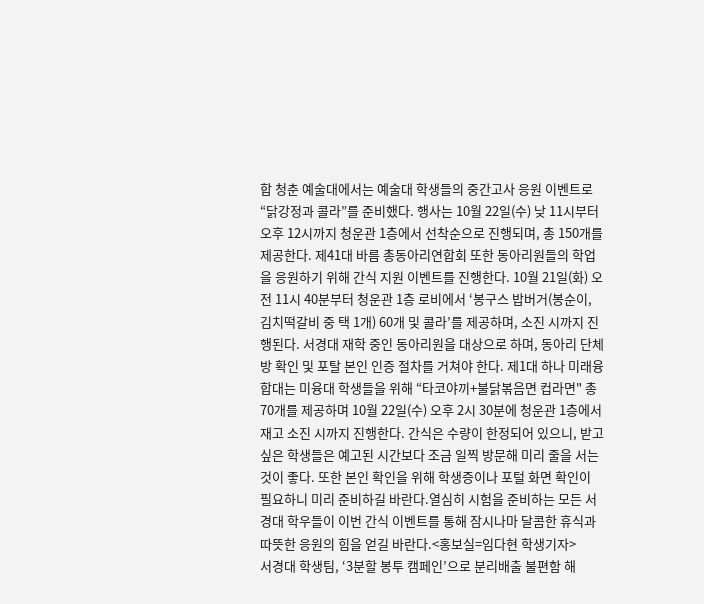합 청춘 예술대에서는 예술대 학생들의 중간고사 응원 이벤트로 “닭강정과 콜라”를 준비했다. 행사는 10월 22일(수) 낮 11시부터 오후 12시까지 청운관 1층에서 선착순으로 진행되며, 총 150개를 제공한다. 제41대 바름 총동아리연합회 또한 동아리원들의 학업을 응원하기 위해 간식 지원 이벤트를 진행한다. 10월 21일(화) 오전 11시 40분부터 청운관 1층 로비에서 ‘봉구스 밥버거(봉순이, 김치떡갈비 중 택 1개) 60개 및 콜라’를 제공하며, 소진 시까지 진행된다. 서경대 재학 중인 동아리원을 대상으로 하며, 동아리 단체방 확인 및 포탈 본인 인증 절차를 거쳐야 한다. 제1대 하나 미래융합대는 미융대 학생들을 위해 “타코야끼+불닭볶음면 컵라면" 총 70개를 제공하며 10월 22일(수) 오후 2시 30분에 청운관 1층에서 재고 소진 시까지 진행한다. 간식은 수량이 한정되어 있으니, 받고 싶은 학생들은 예고된 시간보다 조금 일찍 방문해 미리 줄을 서는 것이 좋다. 또한 본인 확인을 위해 학생증이나 포털 화면 확인이 필요하니 미리 준비하길 바란다.열심히 시험을 준비하는 모든 서경대 학우들이 이번 간식 이벤트를 통해 잠시나마 달콤한 휴식과 따뜻한 응원의 힘을 얻길 바란다.<홍보실=임다현 학생기자>
서경대 학생팀, ‘3분할 봉투 캠페인’으로 분리배출 불편함 해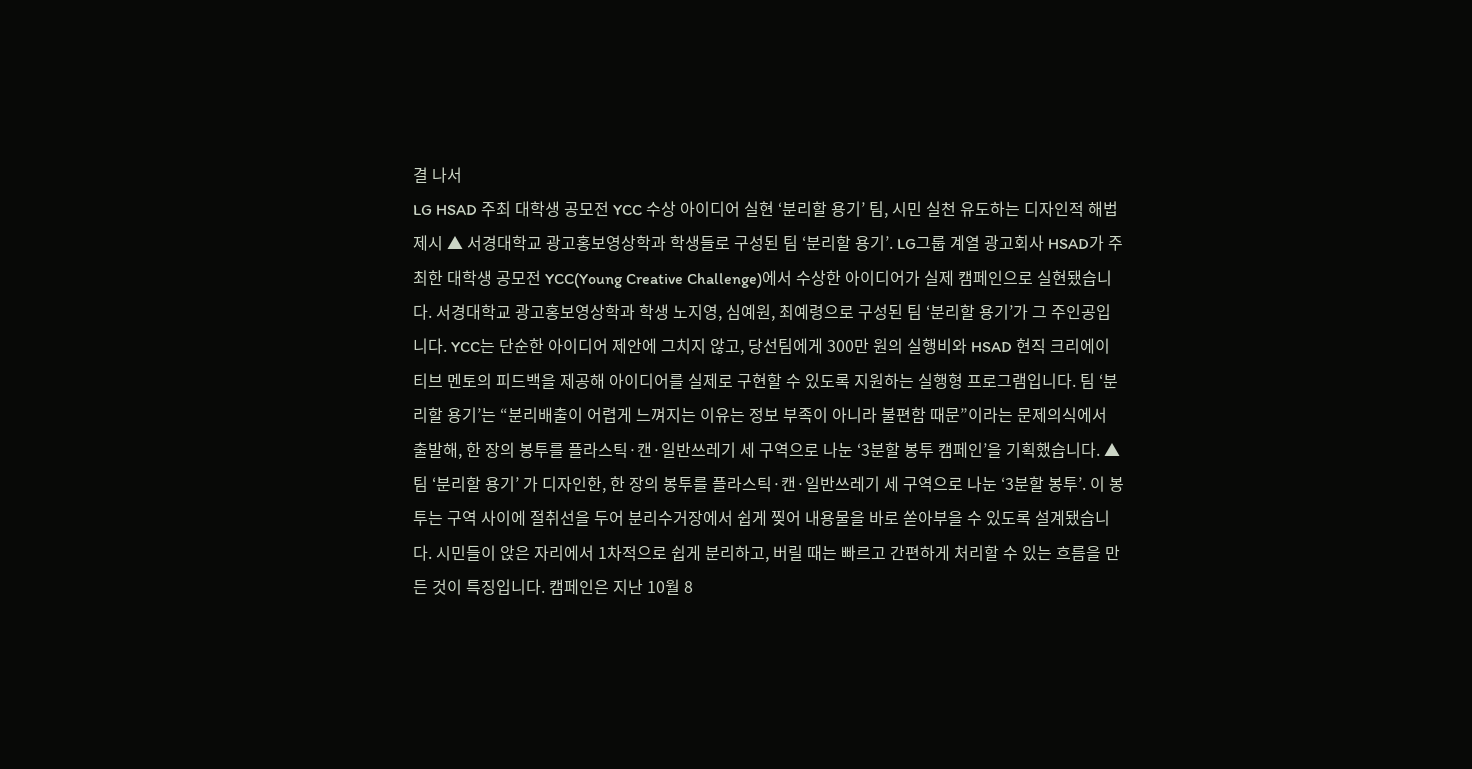결 나서
LG HSAD 주최 대학생 공모전 YCC 수상 아이디어 실현 ‘분리할 용기’ 팀, 시민 실천 유도하는 디자인적 해법 제시 ▲ 서경대학교 광고홍보영상학과 학생들로 구성된 팀 ‘분리할 용기’. LG그룹 계열 광고회사 HSAD가 주최한 대학생 공모전 YCC(Young Creative Challenge)에서 수상한 아이디어가 실제 캠페인으로 실현됐습니다. 서경대학교 광고홍보영상학과 학생 노지영, 심예원, 최예령으로 구성된 팀 ‘분리할 용기’가 그 주인공입니다. YCC는 단순한 아이디어 제안에 그치지 않고, 당선팀에게 300만 원의 실행비와 HSAD 현직 크리에이티브 멘토의 피드백을 제공해 아이디어를 실제로 구현할 수 있도록 지원하는 실행형 프로그램입니다. 팀 ‘분리할 용기’는 “분리배출이 어렵게 느껴지는 이유는 정보 부족이 아니라 불편함 때문”이라는 문제의식에서 출발해, 한 장의 봉투를 플라스틱·캔·일반쓰레기 세 구역으로 나눈 ‘3분할 봉투 캠페인’을 기획했습니다. ▲ 팀 ‘분리할 용기’ 가 디자인한, 한 장의 봉투를 플라스틱·캔·일반쓰레기 세 구역으로 나눈 ‘3분할 봉투’. 이 봉투는 구역 사이에 절취선을 두어 분리수거장에서 쉽게 찢어 내용물을 바로 쏟아부을 수 있도록 설계됐습니다. 시민들이 앉은 자리에서 1차적으로 쉽게 분리하고, 버릴 때는 빠르고 간편하게 처리할 수 있는 흐름을 만든 것이 특징입니다. 캠페인은 지난 10월 8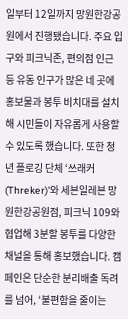일부터 12일까지 망원한강공원에서 진행됐습니다. 주요 입구와 피크닉존, 편의점 인근 등 유동 인구가 많은 네 곳에 홍보물과 봉투 비치대를 설치해 시민들이 자유롭게 사용할 수 있도록 했습니다. 또한 청년 플로깅 단체 ‘쓰래커(Threker)’와 세븐일레븐 망원한강공원점, 피크닉 109와 협업해 3분할 봉투를 다양한 채널을 통해 홍보했습니다. 캠페인은 단순한 분리배출 독려를 넘어, ‘불편함을 줄이는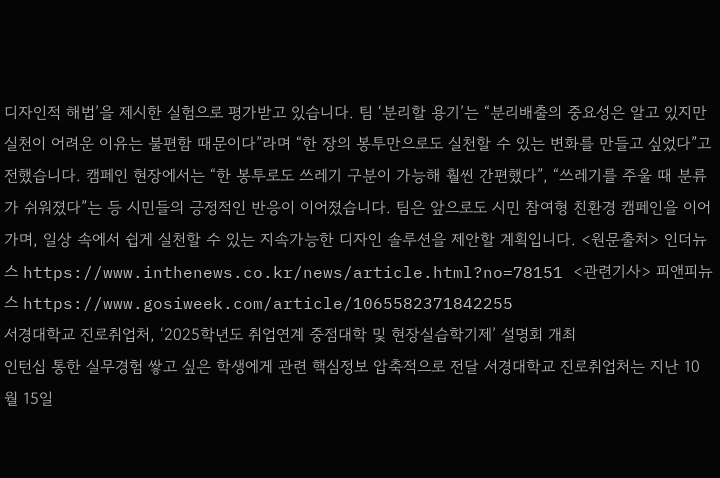디자인적 해법’을 제시한 실험으로 평가받고 있습니다. 팀 ‘분리할 용기’는 “분리배출의 중요성은 알고 있지만 실천이 어려운 이유는 불편함 때문이다”라며 “한 장의 봉투만으로도 실천할 수 있는 변화를 만들고 싶었다”고 전했습니다. 캠페인 현장에서는 “한 봉투로도 쓰레기 구분이 가능해 훨씬 간편했다”, “쓰레기를 주울 때 분류가 쉬워졌다”는 등 시민들의 긍정적인 반응이 이어졌습니다. 팀은 앞으로도 시민 참여형 친환경 캠페인을 이어가며, 일상 속에서 쉽게 실천할 수 있는 지속가능한 디자인 솔루션을 제안할 계획입니다. <원문출처> 인더뉴스 https://www.inthenews.co.kr/news/article.html?no=78151 <관련기사> 피앤피뉴스 https://www.gosiweek.com/article/1065582371842255
서경대학교 진로취업처, ‘2025학년도 취업연계 중점대학 및 현장실습학기제’ 설명회 개최
인턴십 통한 실무경험 쌓고 싶은 학생에게 관련 핵심정보 압축적으로 전달 서경대학교 진로취업처는 지난 10월 15일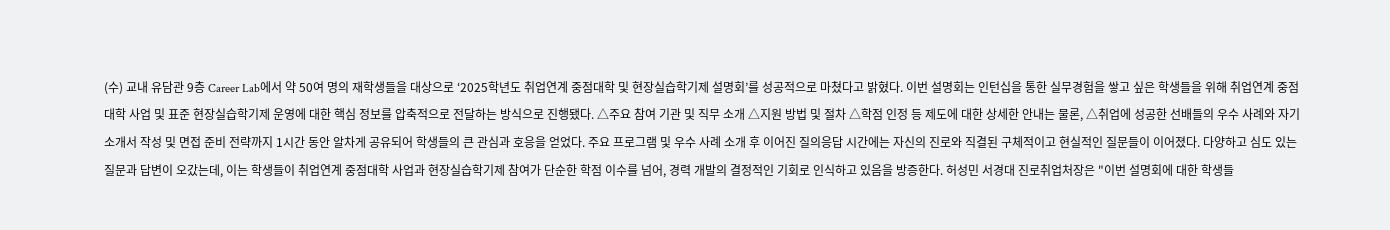(수) 교내 유담관 9층 Career Lab에서 약 50여 명의 재학생들을 대상으로 ‘2025학년도 취업연계 중점대학 및 현장실습학기제 설명회’를 성공적으로 마쳤다고 밝혔다. 이번 설명회는 인턴십을 통한 실무경험을 쌓고 싶은 학생들을 위해 취업연계 중점대학 사업 및 표준 현장실습학기제 운영에 대한 핵심 정보를 압축적으로 전달하는 방식으로 진행됐다. △주요 참여 기관 및 직무 소개 △지원 방법 및 절차 △학점 인정 등 제도에 대한 상세한 안내는 물론, △취업에 성공한 선배들의 우수 사례와 자기소개서 작성 및 면접 준비 전략까지 1시간 동안 알차게 공유되어 학생들의 큰 관심과 호응을 얻었다. 주요 프로그램 및 우수 사례 소개 후 이어진 질의응답 시간에는 자신의 진로와 직결된 구체적이고 현실적인 질문들이 이어졌다. 다양하고 심도 있는 질문과 답변이 오갔는데, 이는 학생들이 취업연계 중점대학 사업과 현장실습학기제 참여가 단순한 학점 이수를 넘어, 경력 개발의 결정적인 기회로 인식하고 있음을 방증한다. 허성민 서경대 진로취업처장은 "이번 설명회에 대한 학생들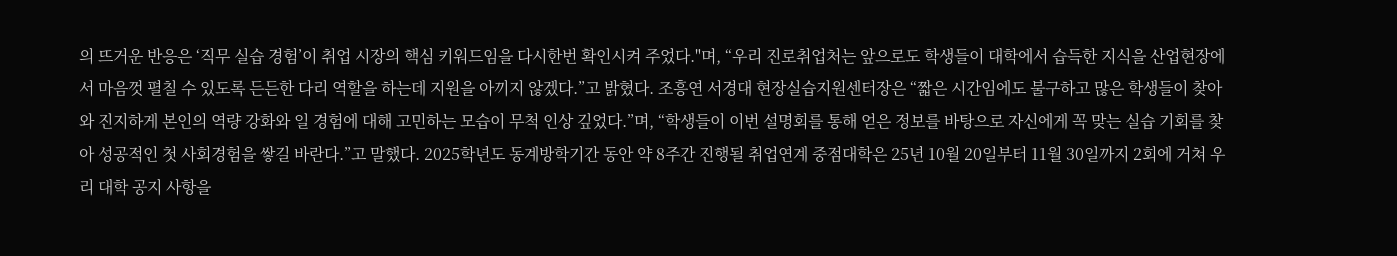의 뜨거운 반응은 ‘직무 실습 경험’이 취업 시장의 핵심 키워드임을 다시한번 확인시켜 주었다."며, “우리 진로취업처는 앞으로도 학생들이 대학에서 습득한 지식을 산업현장에서 마음껏 펼칠 수 있도록 든든한 다리 역할을 하는데 지원을 아끼지 않겠다.”고 밝혔다. 조흥연 서경대 현장실습지원센터장은 “짧은 시간임에도 불구하고 많은 학생들이 찾아와 진지하게 본인의 역량 강화와 일 경험에 대해 고민하는 모습이 무척 인상 깊었다.”며, “학생들이 이번 설명회를 통해 얻은 정보를 바탕으로 자신에게 꼭 맞는 실습 기회를 찾아 성공적인 첫 사회경험을 쌓길 바란다.”고 말했다. 2025학년도 동계방학기간 동안 약 8주간 진행될 취업연계 중점대학은 25년 10월 20일부터 11월 30일까지 2회에 거쳐 우리 대학 공지 사항을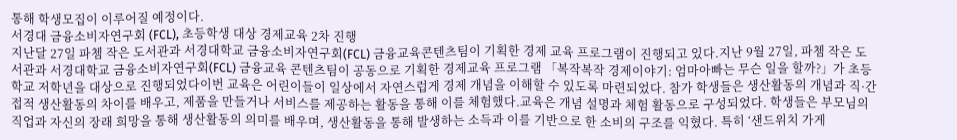통해 학생모집이 이루어질 예정이다.
서경대 금융소비자연구회 (FCL), 초등학생 대상 경제교육 2차 진행
지난달 27일 파쳄 작은 도서관과 서경대학교 금융소비자연구회(FCL) 금융교육콘텐츠팀이 기획한 경제 교육 프로그램이 진행되고 있다.지난 9월 27일, 파쳄 작은 도서관과 서경대학교 금융소비자연구회(FCL) 금융교육 콘텐츠팀이 공동으로 기획한 경제교육 프로그램 「복작복작 경제이야기: 엄마아빠는 무슨 일을 할까?」가 초등학교 저학년을 대상으로 진행되었다이번 교육은 어린이들이 일상에서 자연스럽게 경제 개념을 이해할 수 있도록 마련되었다. 참가 학생들은 생산활동의 개념과 직·간접적 생산활동의 차이를 배우고, 제품을 만들거나 서비스를 제공하는 활동을 통해 이를 체험했다.교육은 개념 설명과 체험 활동으로 구성되었다. 학생들은 부모님의 직업과 자신의 장래 희망을 통해 생산활동의 의미를 배우며, 생산활동을 통해 발생하는 소득과 이를 기반으로 한 소비의 구조를 익혔다. 특히 ‘샌드위치 가게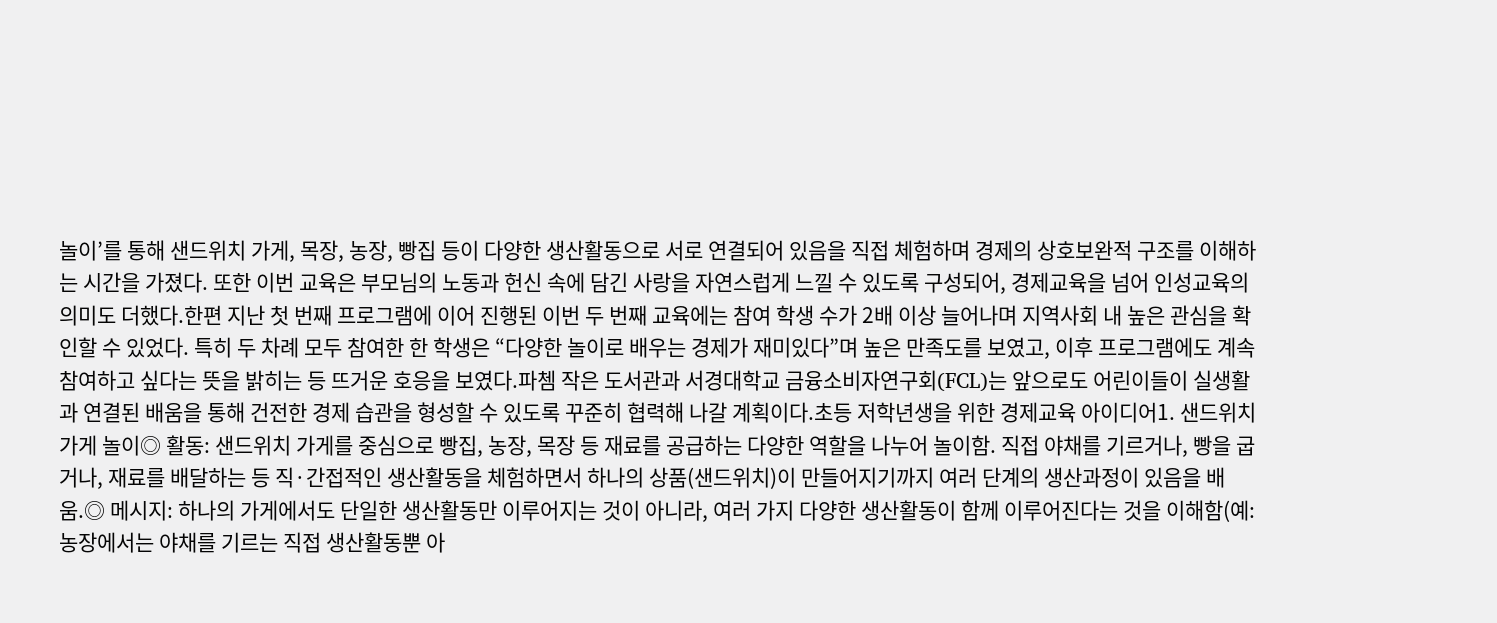놀이’를 통해 샌드위치 가게, 목장, 농장, 빵집 등이 다양한 생산활동으로 서로 연결되어 있음을 직접 체험하며 경제의 상호보완적 구조를 이해하는 시간을 가졌다. 또한 이번 교육은 부모님의 노동과 헌신 속에 담긴 사랑을 자연스럽게 느낄 수 있도록 구성되어, 경제교육을 넘어 인성교육의 의미도 더했다.한편 지난 첫 번째 프로그램에 이어 진행된 이번 두 번째 교육에는 참여 학생 수가 2배 이상 늘어나며 지역사회 내 높은 관심을 확인할 수 있었다. 특히 두 차례 모두 참여한 한 학생은 “다양한 놀이로 배우는 경제가 재미있다”며 높은 만족도를 보였고, 이후 프로그램에도 계속 참여하고 싶다는 뜻을 밝히는 등 뜨거운 호응을 보였다.파쳄 작은 도서관과 서경대학교 금융소비자연구회(FCL)는 앞으로도 어린이들이 실생활과 연결된 배움을 통해 건전한 경제 습관을 형성할 수 있도록 꾸준히 협력해 나갈 계획이다.초등 저학년생을 위한 경제교육 아이디어1. 샌드위치 가게 놀이◎ 활동: 샌드위치 가게를 중심으로 빵집, 농장, 목장 등 재료를 공급하는 다양한 역할을 나누어 놀이함. 직접 야채를 기르거나, 빵을 굽거나, 재료를 배달하는 등 직·간접적인 생산활동을 체험하면서 하나의 상품(샌드위치)이 만들어지기까지 여러 단계의 생산과정이 있음을 배움.◎ 메시지: 하나의 가게에서도 단일한 생산활동만 이루어지는 것이 아니라, 여러 가지 다양한 생산활동이 함께 이루어진다는 것을 이해함(예: 농장에서는 야채를 기르는 직접 생산활동뿐 아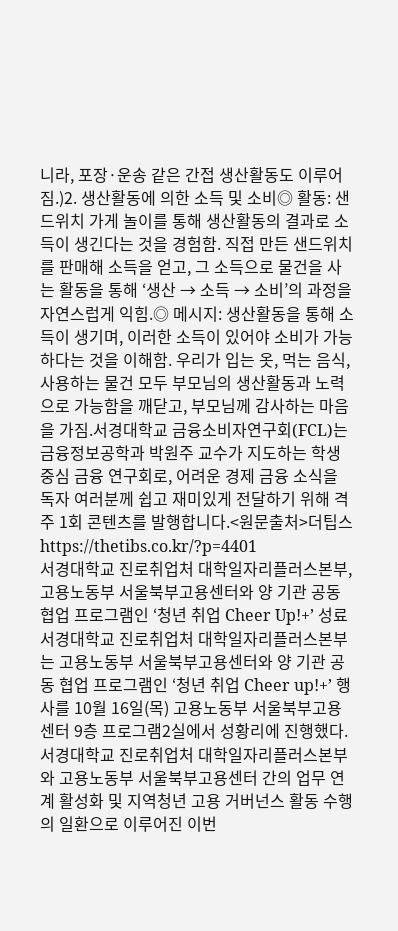니라, 포장·운송 같은 간접 생산활동도 이루어짐.)2. 생산활동에 의한 소득 및 소비◎ 활동: 샌드위치 가게 놀이를 통해 생산활동의 결과로 소득이 생긴다는 것을 경험함. 직접 만든 샌드위치를 판매해 소득을 얻고, 그 소득으로 물건을 사는 활동을 통해 ‘생산 → 소득 → 소비’의 과정을 자연스럽게 익힘.◎ 메시지: 생산활동을 통해 소득이 생기며, 이러한 소득이 있어야 소비가 가능하다는 것을 이해함. 우리가 입는 옷, 먹는 음식, 사용하는 물건 모두 부모님의 생산활동과 노력으로 가능함을 깨닫고, 부모님께 감사하는 마음을 가짐.서경대학교 금융소비자연구회(FCL)는 금융정보공학과 박원주 교수가 지도하는 학생 중심 금융 연구회로, 어려운 경제 금융 소식을 독자 여러분께 쉽고 재미있게 전달하기 위해 격주 1회 콘텐츠를 발행합니다.<원문출처>더팁스 https://thetibs.co.kr/?p=4401
서경대학교 진로취업처 대학일자리플러스본부, 고용노동부 서울북부고용센터와 양 기관 공동 협업 프로그램인 ‘청년 취업 Cheer Up!+’ 성료
서경대학교 진로취업처 대학일자리플러스본부는 고용노동부 서울북부고용센터와 양 기관 공동 협업 프로그램인 ‘청년 취업 Cheer up!+’ 행사를 10월 16일(목) 고용노동부 서울북부고용센터 9층 프로그램2실에서 성황리에 진행했다. 서경대학교 진로취업처 대학일자리플러스본부와 고용노동부 서울북부고용센터 간의 업무 연계 활성화 및 지역청년 고용 거버넌스 활동 수행의 일환으로 이루어진 이번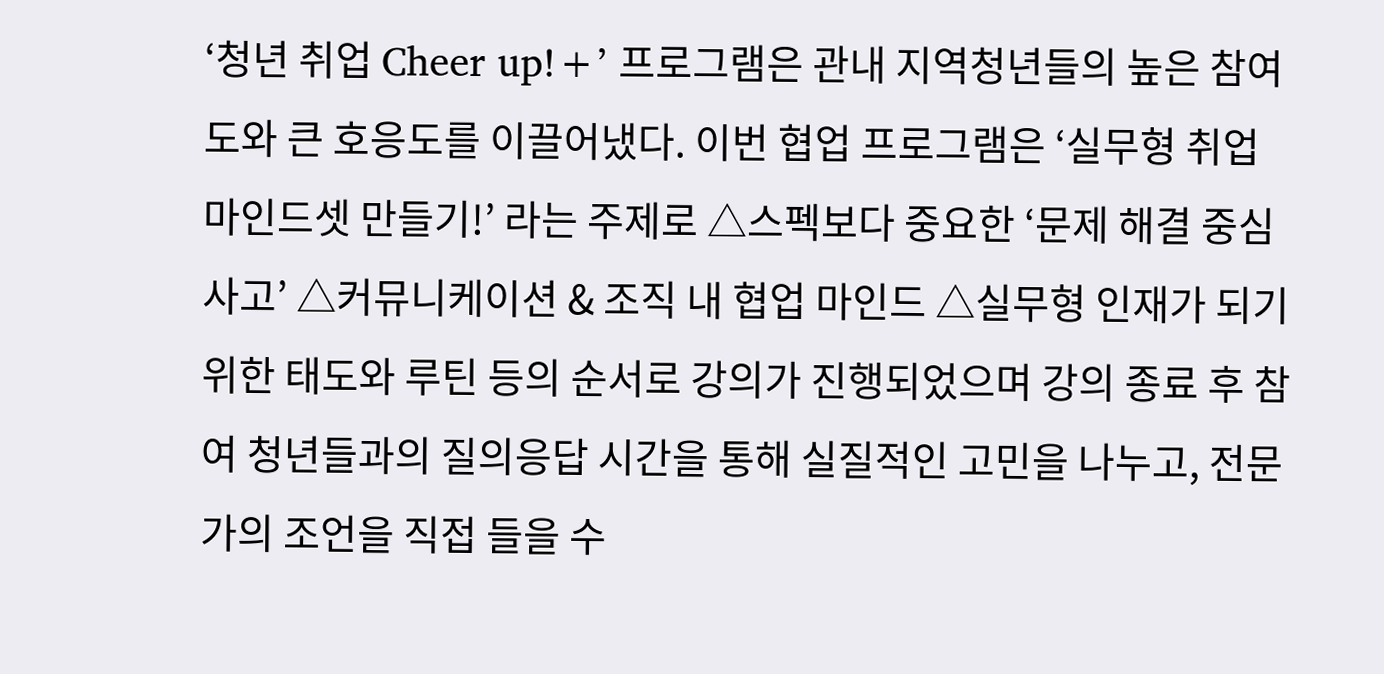‘청년 취업 Cheer up!+’ 프로그램은 관내 지역청년들의 높은 참여도와 큰 호응도를 이끌어냈다. 이번 협업 프로그램은 ‘실무형 취업 마인드셋 만들기!’ 라는 주제로 △스펙보다 중요한 ‘문제 해결 중심 사고’ △커뮤니케이션 & 조직 내 협업 마인드 △실무형 인재가 되기 위한 태도와 루틴 등의 순서로 강의가 진행되었으며 강의 종료 후 참여 청년들과의 질의응답 시간을 통해 실질적인 고민을 나누고, 전문가의 조언을 직접 들을 수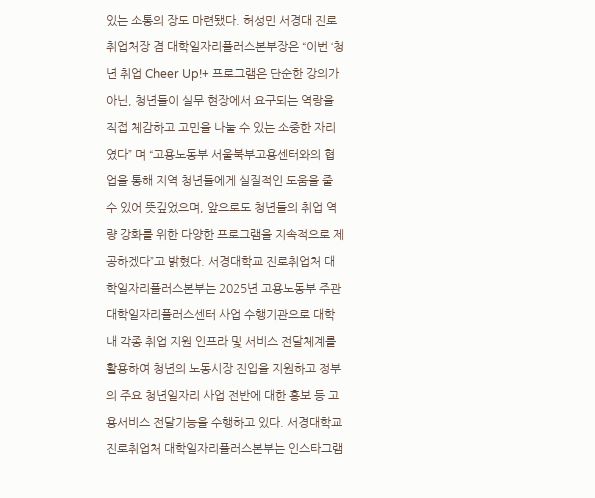있는 소통의 장도 마련됐다. 허성민 서경대 진로취업처장 겸 대학일자리플러스본부장은 “이번 ‘청년 취업 Cheer Up!+ 프로그램은 단순한 강의가 아닌, 청년들이 실무 현장에서 요구되는 역랑을 직접 체감하고 고민을 나눌 수 있는 소중한 자리였다” 며 “고용노동부 서울북부고용센터와의 협업을 통해 지역 청년들에게 실질적인 도움을 줄 수 있어 뜻깊었으며, 앞으로도 청년들의 취업 역량 강화를 위한 다양한 프로그램을 지속적으로 제공하겠다”고 밝혔다. 서경대학교 진로취업처 대학일자리플러스본부는 2025년 고용노동부 주관 대학일자리플러스센터 사업 수행기관으로 대학 내 각종 취업 지원 인프라 및 서비스 전달체계를 활용하여 청년의 노동시장 진입을 지원하고 정부의 주요 청년일자리 사업 전반에 대한 홍보 등 고용서비스 전달기능을 수행하고 있다. 서경대학교 진로취업처 대학일자리플러스본부는 인스타그램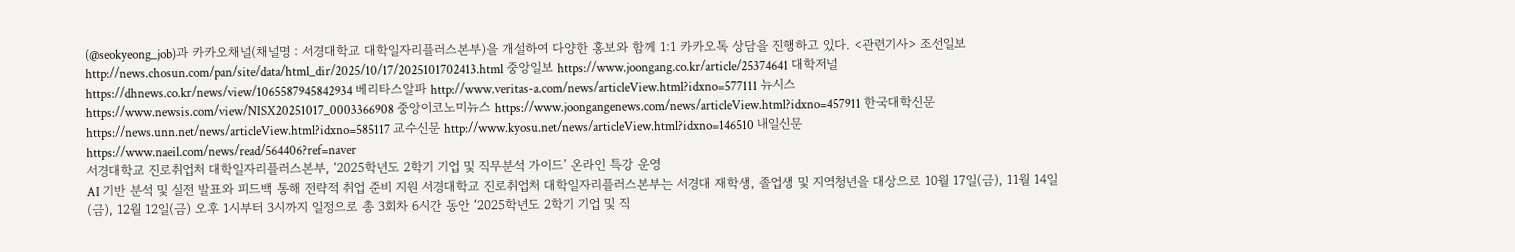(@seokyeong_job)과 카카오채널(채널명 : 서경대학교 대학일자리플러스본부)을 개설하여 다양한 홍보와 함께 1:1 카카오톡 상담을 진행하고 있다. <관련기사> 조선일보 http://news.chosun.com/pan/site/data/html_dir/2025/10/17/2025101702413.html 중앙일보 https://www.joongang.co.kr/article/25374641 대학저널 https://dhnews.co.kr/news/view/1065587945842934 베리타스알파 http://www.veritas-a.com/news/articleView.html?idxno=577111 뉴시스 https://www.newsis.com/view/NISX20251017_0003366908 중앙이코노미뉴스 https://www.joongangenews.com/news/articleView.html?idxno=457911 한국대학신문 https://news.unn.net/news/articleView.html?idxno=585117 교수신문 http://www.kyosu.net/news/articleView.html?idxno=146510 내일신문 https://www.naeil.com/news/read/564406?ref=naver
서경대학교 진로취업처 대학일자리플러스본부, ‘2025학년도 2학기 기업 및 직무분석 가이드’ 온라인 특강 운영
AI 기반 분석 및 실전 발표와 피드백 통해 전략적 취업 준비 지원 서경대학교 진로취업처 대학일자리플러스본부는 서경대 재학생, 졸업생 및 지역청년을 대상으로 10월 17일(금), 11월 14일(금), 12월 12일(금) 오후 1시부터 3시까지 일정으로 총 3회차 6시간 동안 ‘2025학년도 2학기 기업 및 직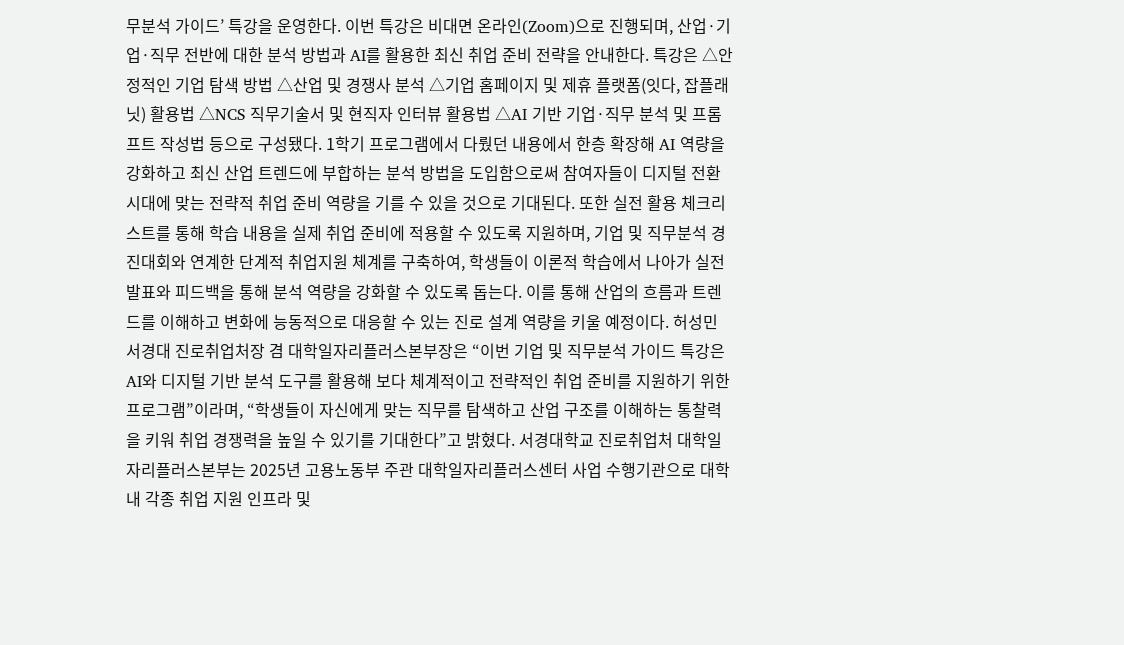무분석 가이드’ 특강을 운영한다. 이번 특강은 비대면 온라인(Zoom)으로 진행되며, 산업·기업·직무 전반에 대한 분석 방법과 AI를 활용한 최신 취업 준비 전략을 안내한다. 특강은 △안정적인 기업 탐색 방법 △산업 및 경쟁사 분석 △기업 홈페이지 및 제휴 플랫폼(잇다, 잡플래닛) 활용법 △NCS 직무기술서 및 현직자 인터뷰 활용법 △AI 기반 기업·직무 분석 및 프롬프트 작성법 등으로 구성됐다. 1학기 프로그램에서 다뤘던 내용에서 한층 확장해 AI 역량을 강화하고 최신 산업 트렌드에 부합하는 분석 방법을 도입함으로써 참여자들이 디지털 전환 시대에 맞는 전략적 취업 준비 역량을 기를 수 있을 것으로 기대된다. 또한 실전 활용 체크리스트를 통해 학습 내용을 실제 취업 준비에 적용할 수 있도록 지원하며, 기업 및 직무분석 경진대회와 연계한 단계적 취업지원 체계를 구축하여, 학생들이 이론적 학습에서 나아가 실전 발표와 피드백을 통해 분석 역량을 강화할 수 있도록 돕는다. 이를 통해 산업의 흐름과 트렌드를 이해하고 변화에 능동적으로 대응할 수 있는 진로 설계 역량을 키울 예정이다. 허성민 서경대 진로취업처장 겸 대학일자리플러스본부장은 “이번 기업 및 직무분석 가이드 특강은 AI와 디지털 기반 분석 도구를 활용해 보다 체계적이고 전략적인 취업 준비를 지원하기 위한 프로그램”이라며, “학생들이 자신에게 맞는 직무를 탐색하고 산업 구조를 이해하는 통찰력을 키워 취업 경쟁력을 높일 수 있기를 기대한다”고 밝혔다. 서경대학교 진로취업처 대학일자리플러스본부는 2025년 고용노동부 주관 대학일자리플러스센터 사업 수행기관으로 대학 내 각종 취업 지원 인프라 및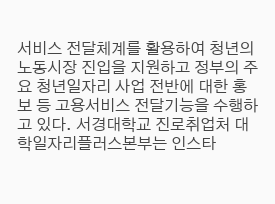서비스 전달체계를 활용하여 청년의 노동시장 진입을 지원하고 정부의 주요 청년일자리 사업 전반에 대한 홍보 등 고용서비스 전달기능을 수행하고 있다. 서경대학교 진로취업처 대학일자리플러스본부는 인스타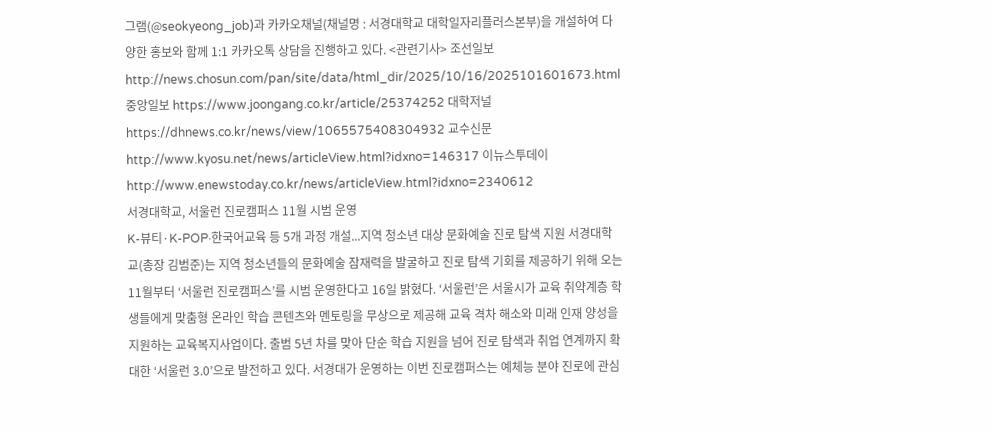그램(@seokyeong_job)과 카카오채널(채널명 : 서경대학교 대학일자리플러스본부)을 개설하여 다양한 홍보와 함께 1:1 카카오톡 상담을 진행하고 있다. <관련기사> 조선일보 http://news.chosun.com/pan/site/data/html_dir/2025/10/16/2025101601673.html 중앙일보 https://www.joongang.co.kr/article/25374252 대학저널 https://dhnews.co.kr/news/view/1065575408304932 교수신문 http://www.kyosu.net/news/articleView.html?idxno=146317 이뉴스투데이 http://www.enewstoday.co.kr/news/articleView.html?idxno=2340612
서경대학교, 서울런 진로캠퍼스 11월 시범 운영
K-뷰티·K-POP·한국어교육 등 5개 과정 개설...지역 청소년 대상 문화예술 진로 탐색 지원 서경대학교(총장 김범준)는 지역 청소년들의 문화예술 잠재력을 발굴하고 진로 탐색 기회를 제공하기 위해 오는 11월부터 ‘서울런 진로캠퍼스’를 시범 운영한다고 16일 밝혔다. ‘서울런’은 서울시가 교육 취약계층 학생들에게 맞춤형 온라인 학습 콘텐츠와 멘토링을 무상으로 제공해 교육 격차 해소와 미래 인재 양성을 지원하는 교육복지사업이다. 출범 5년 차를 맞아 단순 학습 지원을 넘어 진로 탐색과 취업 연계까지 확대한 ‘서울런 3.0’으로 발전하고 있다. 서경대가 운영하는 이번 진로캠퍼스는 예체능 분야 진로에 관심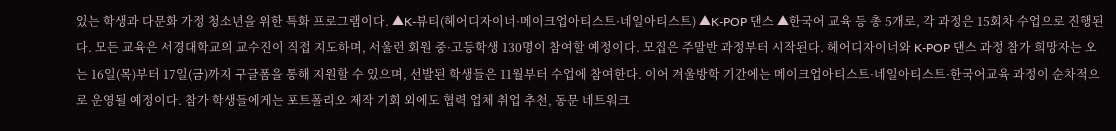있는 학생과 다문화 가정 청소년을 위한 특화 프로그램이다. ▲K-뷰티(헤어디자이너·메이크업아티스트·네일아티스트) ▲K-POP 댄스 ▲한국어 교육 등 총 5개로, 각 과정은 15회차 수업으로 진행된다. 모든 교육은 서경대학교의 교수진이 직접 지도하며, 서울런 회원 중·고등학생 130명이 참여할 예정이다. 모집은 주말반 과정부터 시작된다. 헤어디자이너와 K-POP 댄스 과정 참가 희망자는 오는 16일(목)부터 17일(금)까지 구글폼을 통해 지원할 수 있으며, 선발된 학생들은 11월부터 수업에 참여한다. 이어 겨울방학 기간에는 메이크업아티스트·네일아티스트·한국어교육 과정이 순차적으로 운영될 예정이다. 참가 학생들에게는 포트폴리오 제작 기회 외에도 협력 업체 취업 추천, 동문 네트워크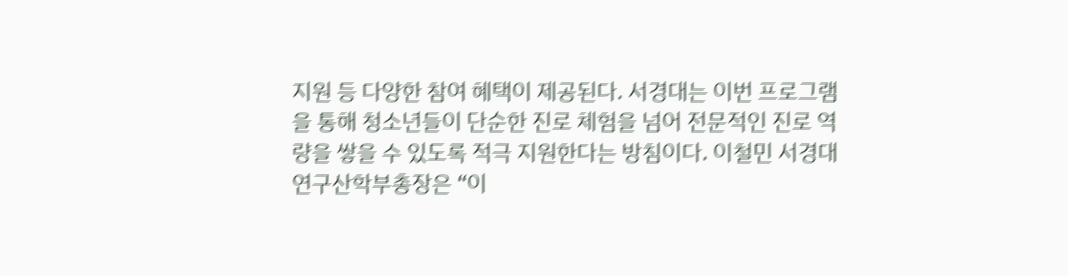지원 등 다양한 참여 혜택이 제공된다. 서경대는 이번 프로그램을 통해 청소년들이 단순한 진로 체험을 넘어 전문적인 진로 역량을 쌓을 수 있도록 적극 지원한다는 방침이다. 이철민 서경대 연구산학부총장은 “이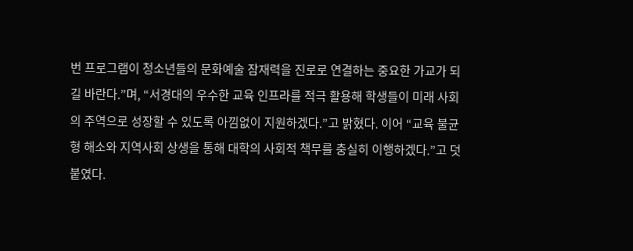번 프로그램이 청소년들의 문화예술 잠재력을 진로로 연결하는 중요한 가교가 되길 바란다.”며, “서경대의 우수한 교육 인프라를 적극 활용해 학생들이 미래 사회의 주역으로 성장할 수 있도록 아낌없이 지원하겠다.”고 밝혔다. 이어 “교육 불균형 해소와 지역사회 상생을 통해 대학의 사회적 책무를 충실히 이행하겠다.”고 덧붙였다.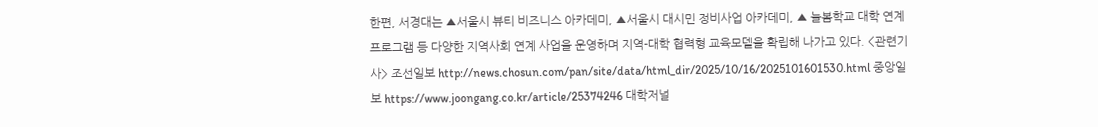한편, 서경대는 ▲서울시 뷰티 비즈니스 아카데미, ▲서울시 대시민 정비사업 아카데미, ▲ 늘봄학교 대학 연계 프로그램 등 다양한 지역사회 연계 사업을 운영하며 지역-대학 협력형 교육모델을 확립해 나가고 있다. <관련기사> 조선일보 http://news.chosun.com/pan/site/data/html_dir/2025/10/16/2025101601530.html 중앙일보 https://www.joongang.co.kr/article/25374246 대학저널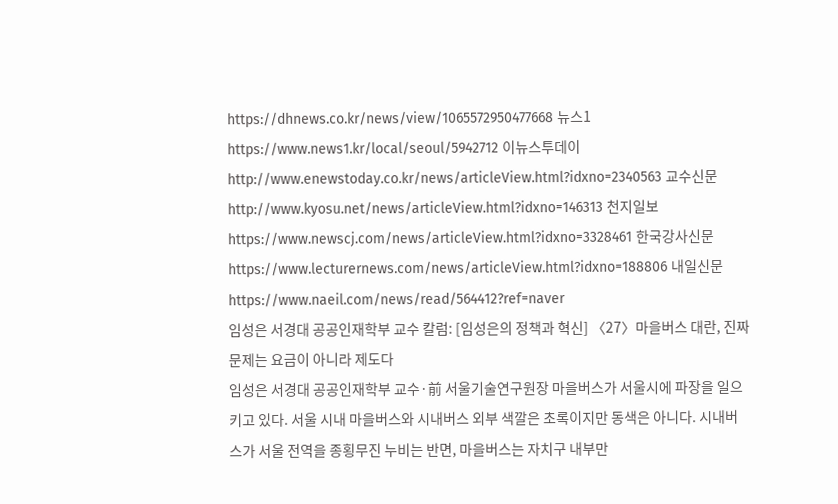https://dhnews.co.kr/news/view/1065572950477668 뉴스1 https://www.news1.kr/local/seoul/5942712 이뉴스투데이 http://www.enewstoday.co.kr/news/articleView.html?idxno=2340563 교수신문 http://www.kyosu.net/news/articleView.html?idxno=146313 천지일보 https://www.newscj.com/news/articleView.html?idxno=3328461 한국강사신문 https://www.lecturernews.com/news/articleView.html?idxno=188806 내일신문 https://www.naeil.com/news/read/564412?ref=naver
임성은 서경대 공공인재학부 교수 칼럼: [임성은의 정책과 혁신] 〈27〉마을버스 대란, 진짜 문제는 요금이 아니라 제도다
임성은 서경대 공공인재학부 교수·前 서울기술연구원장 마을버스가 서울시에 파장을 일으키고 있다. 서울 시내 마을버스와 시내버스 외부 색깔은 초록이지만 동색은 아니다. 시내버스가 서울 전역을 종횡무진 누비는 반면, 마을버스는 자치구 내부만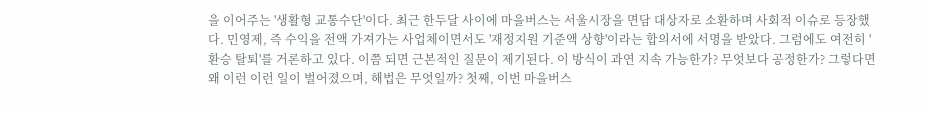을 이어주는 '생활형 교통수단'이다. 최근 한두달 사이에 마을버스는 서울시장을 면담 대상자로 소환하며 사회적 이슈로 등장했다. 민영제, 즉 수익을 전액 가져가는 사업체이면서도 '재정지원 기준액 상향'이라는 합의서에 서명을 받았다. 그럼에도 여전히 '환승 탈퇴'를 거론하고 있다. 이쯤 되면 근본적인 질문이 제기된다. 이 방식이 과연 지속 가능한가? 무엇보다 공정한가? 그렇다면 왜 이런 이런 일이 벌어졌으며, 해법은 무엇일까? 첫째, 이번 마을버스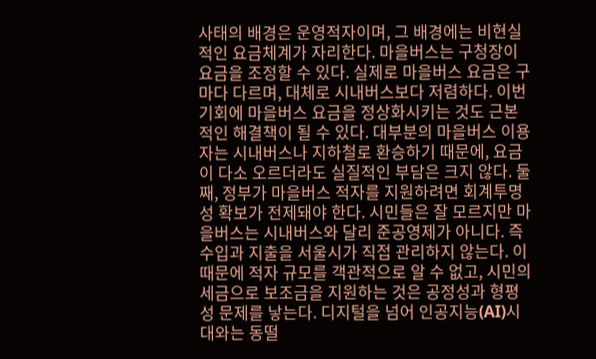사태의 배경은 운영적자이며, 그 배경에는 비현실적인 요금체계가 자리한다. 마을버스는 구청장이 요금을 조정할 수 있다. 실제로 마을버스 요금은 구마다 다르며, 대체로 시내버스보다 저렴하다. 이번 기회에 마을버스 요금을 정상화시키는 것도 근본적인 해결책이 될 수 있다. 대부분의 마을버스 이용자는 시내버스나 지하철로 환승하기 때문에, 요금이 다소 오르더라도 실질적인 부담은 크지 않다. 둘째, 정부가 마을버스 적자를 지원하려면 회계투명성 확보가 전제돼야 한다. 시민들은 잘 모르지만 마을버스는 시내버스와 달리 준공영제가 아니다. 즉 수입과 지출을 서울시가 직접 관리하지 않는다. 이 때문에 적자 규모를 객관적으로 알 수 없고, 시민의 세금으로 보조금을 지원하는 것은 공정성과 형평성 문제를 낳는다. 디지털을 넘어 인공지능(AI)시대와는 동떨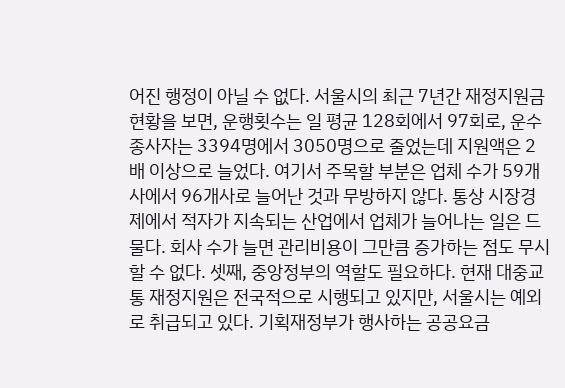어진 행정이 아닐 수 없다. 서울시의 최근 7년간 재정지원금 현황을 보면, 운행횟수는 일 평균 128회에서 97회로, 운수종사자는 3394명에서 3050명으로 줄었는데 지원액은 2배 이상으로 늘었다. 여기서 주목할 부분은 업체 수가 59개사에서 96개사로 늘어난 것과 무방하지 않다. 통상 시장경제에서 적자가 지속되는 산업에서 업체가 늘어나는 일은 드물다. 회사 수가 늘면 관리비용이 그만큼 증가하는 점도 무시할 수 없다. 셋째, 중앙정부의 역할도 필요하다. 현재 대중교통 재정지원은 전국적으로 시행되고 있지만, 서울시는 예외로 취급되고 있다. 기획재정부가 행사하는 공공요금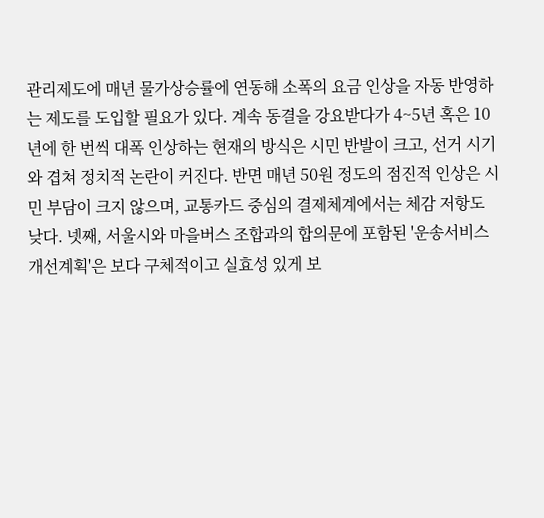관리제도에 매년 물가상승률에 연동해 소폭의 요금 인상을 자동 반영하는 제도를 도입할 필요가 있다. 계속 동결을 강요받다가 4~5년 혹은 10년에 한 번씩 대폭 인상하는 현재의 방식은 시민 반발이 크고, 선거 시기와 겹쳐 정치적 논란이 커진다. 반면 매년 50원 정도의 점진적 인상은 시민 부담이 크지 않으며, 교통카드 중심의 결제체계에서는 체감 저항도 낮다. 넷째, 서울시와 마을버스 조합과의 합의문에 포함된 '운송서비스 개선계획'은 보다 구체적이고 실효성 있게 보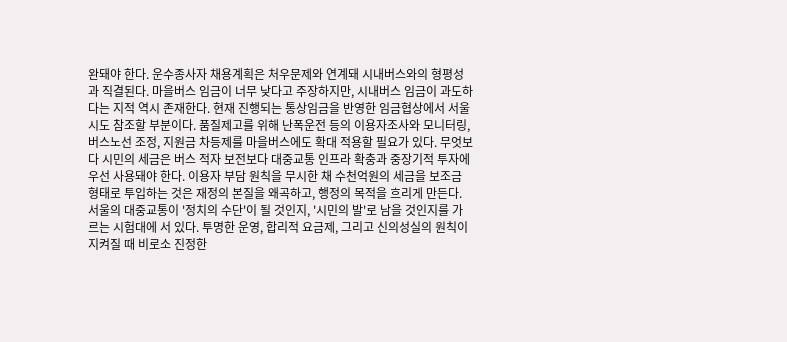완돼야 한다. 운수종사자 채용계획은 처우문제와 연계돼 시내버스와의 형평성과 직결된다. 마을버스 임금이 너무 낮다고 주장하지만, 시내버스 임금이 과도하다는 지적 역시 존재한다. 현재 진행되는 통상임금을 반영한 임금협상에서 서울시도 참조할 부분이다. 품질제고를 위해 난폭운전 등의 이용자조사와 모니터링, 버스노선 조정, 지원금 차등제를 마을버스에도 확대 적용할 필요가 있다. 무엇보다 시민의 세금은 버스 적자 보전보다 대중교통 인프라 확충과 중장기적 투자에 우선 사용돼야 한다. 이용자 부담 원칙을 무시한 채 수천억원의 세금을 보조금 형태로 투입하는 것은 재정의 본질을 왜곡하고, 행정의 목적을 흐리게 만든다. 서울의 대중교통이 '정치의 수단'이 될 것인지, '시민의 발'로 남을 것인지를 가르는 시험대에 서 있다. 투명한 운영, 합리적 요금제, 그리고 신의성실의 원칙이 지켜질 때 비로소 진정한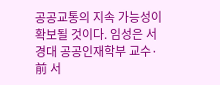공공교통의 지속 가능성이 확보될 것이다. 임성은 서경대 공공인재학부 교수·前 서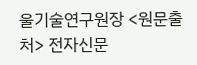울기술연구원장 <원문출처> 전자신문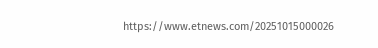https://www.etnews.com/20251015000026